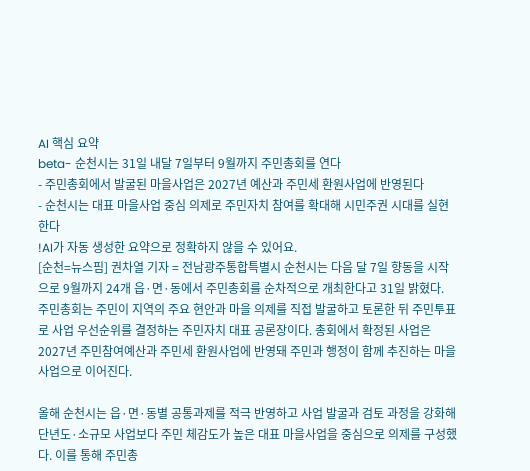AI 핵심 요약
beta- 순천시는 31일 내달 7일부터 9월까지 주민총회를 연다
- 주민총회에서 발굴된 마을사업은 2027년 예산과 주민세 환원사업에 반영된다
- 순천시는 대표 마을사업 중심 의제로 주민자치 참여를 확대해 시민주권 시대를 실현한다
!AI가 자동 생성한 요약으로 정확하지 않을 수 있어요.
[순천=뉴스핌] 권차열 기자 = 전남광주통합특별시 순천시는 다음 달 7일 향동을 시작으로 9월까지 24개 읍·면·동에서 주민총회를 순차적으로 개최한다고 31일 밝혔다.
주민총회는 주민이 지역의 주요 현안과 마을 의제를 직접 발굴하고 토론한 뒤 주민투표로 사업 우선순위를 결정하는 주민자치 대표 공론장이다. 총회에서 확정된 사업은 2027년 주민참여예산과 주민세 환원사업에 반영돼 주민과 행정이 함께 추진하는 마을사업으로 이어진다.

올해 순천시는 읍·면·동별 공통과제를 적극 반영하고 사업 발굴과 검토 과정을 강화해 단년도·소규모 사업보다 주민 체감도가 높은 대표 마을사업을 중심으로 의제를 구성했다. 이를 통해 주민총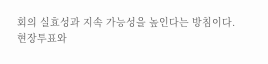회의 실효성과 지속 가능성을 높인다는 방침이다.
현장투표와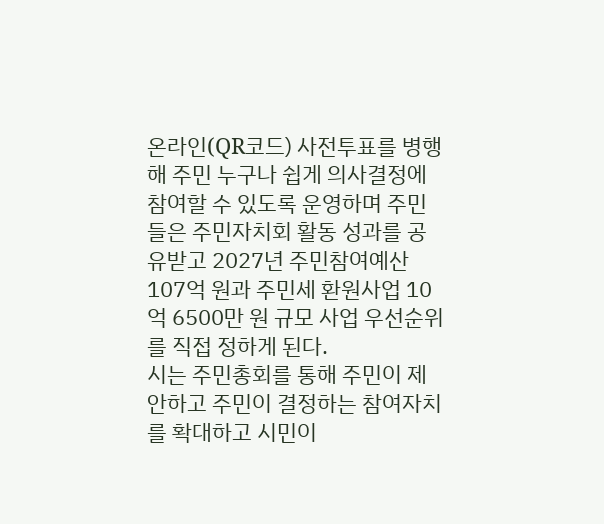온라인(QR코드) 사전투표를 병행해 주민 누구나 쉽게 의사결정에 참여할 수 있도록 운영하며 주민들은 주민자치회 활동 성과를 공유받고 2027년 주민참여예산 107억 원과 주민세 환원사업 10억 6500만 원 규모 사업 우선순위를 직접 정하게 된다.
시는 주민총회를 통해 주민이 제안하고 주민이 결정하는 참여자치를 확대하고 시민이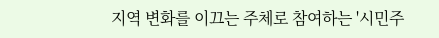지역 변화를 이끄는 주체로 참여하는 '시민주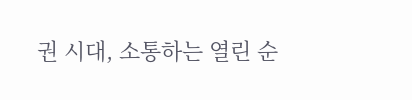권 시대, 소통하는 열린 순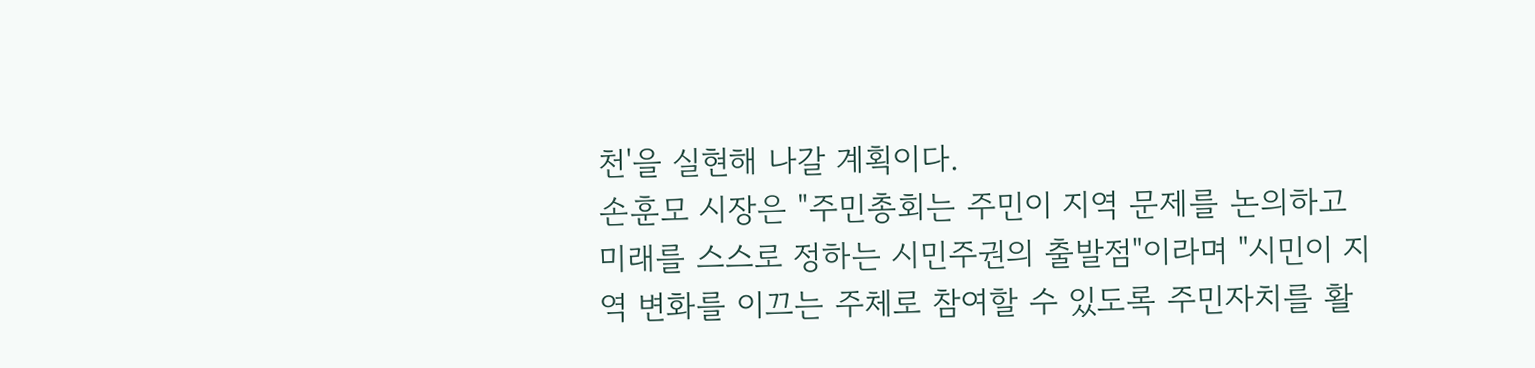천'을 실현해 나갈 계획이다.
손훈모 시장은 "주민총회는 주민이 지역 문제를 논의하고 미래를 스스로 정하는 시민주권의 출발점"이라며 "시민이 지역 변화를 이끄는 주체로 참여할 수 있도록 주민자치를 활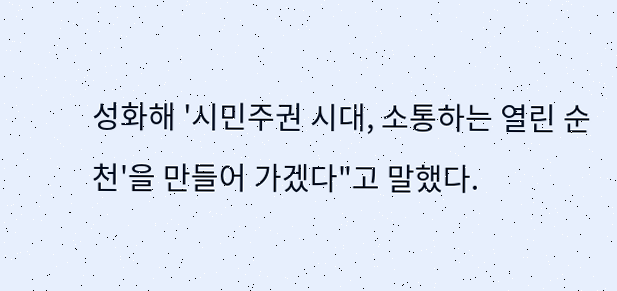성화해 '시민주권 시대, 소통하는 열린 순천'을 만들어 가겠다"고 말했다.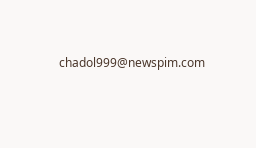chadol999@newspim.com